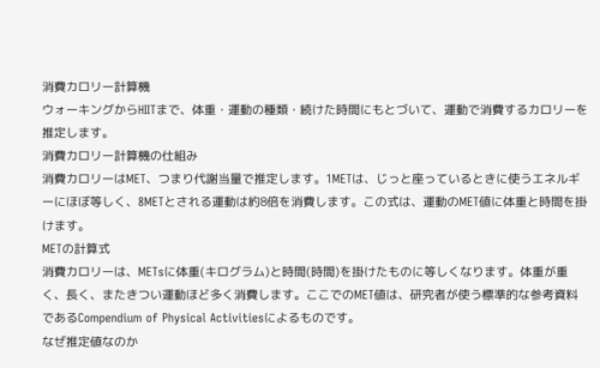消費カロリー計算機
ウォーキングからHIITまで、体重・運動の種類・続けた時間にもとづいて、運動で消費するカロリーを推定します。
消費カロリー計算機の仕組み
消費カロリーはMET、つまり代謝当量で推定します。1METは、じっと座っているときに使うエネルギーにほぼ等しく、8METとされる運動は約8倍を消費します。この式は、運動のMET値に体重と時間を掛けます。
METの計算式
消費カロリーは、METsに体重(キログラム)と時間(時間)を掛けたものに等しくなります。体重が重く、長く、またきつい運動ほど多く消費します。ここでのMET値は、研究者が使う標準的な参考資料であるCompendium of Physical Activitiesによるものです。
なぜ推定値なのか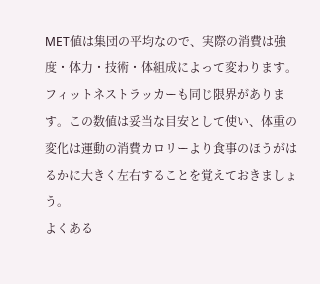MET値は集団の平均なので、実際の消費は強度・体力・技術・体組成によって変わります。フィットネストラッカーも同じ限界があります。この数値は妥当な目安として使い、体重の変化は運動の消費カロリーより食事のほうがはるかに大きく左右することを覚えておきましょう。
よくある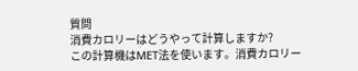質問
消費カロリーはどうやって計算しますか?
この計算機はMET法を使います。消費カロリー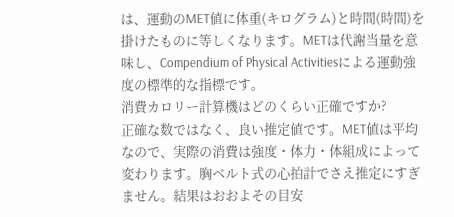は、運動のMET値に体重(キログラム)と時間(時間)を掛けたものに等しくなります。METは代謝当量を意味し、Compendium of Physical Activitiesによる運動強度の標準的な指標です。
消費カロリー計算機はどのくらい正確ですか?
正確な数ではなく、良い推定値です。MET値は平均なので、実際の消費は強度・体力・体組成によって変わります。胸ベルト式の心拍計でさえ推定にすぎません。結果はおおよその目安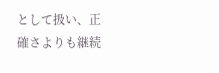として扱い、正確さよりも継続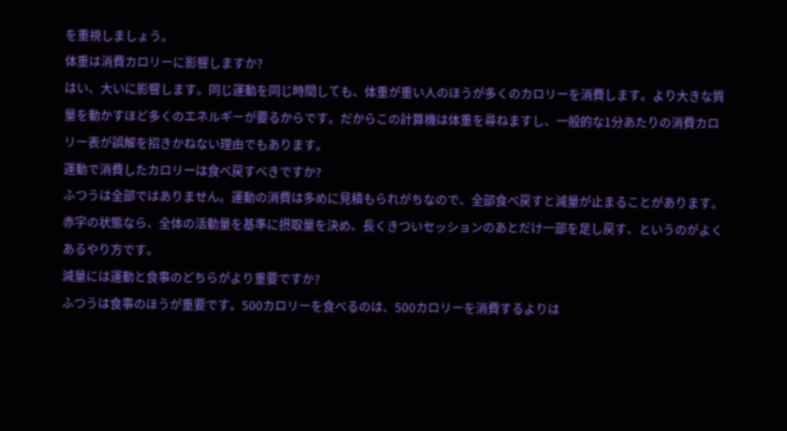を重視しましょう。
体重は消費カロリーに影響しますか?
はい、大いに影響します。同じ運動を同じ時間しても、体重が重い人のほうが多くのカロリーを消費します。より大きな質量を動かすほど多くのエネルギーが要るからです。だからこの計算機は体重を尋ねますし、一般的な1分あたりの消費カロリー表が誤解を招きかねない理由でもあります。
運動で消費したカロリーは食べ戻すべきですか?
ふつうは全部ではありません。運動の消費は多めに見積もられがちなので、全部食べ戻すと減量が止まることがあります。赤字の状態なら、全体の活動量を基準に摂取量を決め、長くきついセッションのあとだけ一部を足し戻す、というのがよくあるやり方です。
減量には運動と食事のどちらがより重要ですか?
ふつうは食事のほうが重要です。500カロリーを食べるのは、500カロリーを消費するよりは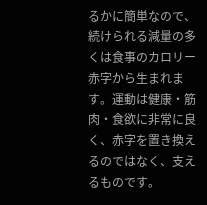るかに簡単なので、続けられる減量の多くは食事のカロリー赤字から生まれます。運動は健康・筋肉・食欲に非常に良く、赤字を置き換えるのではなく、支えるものです。